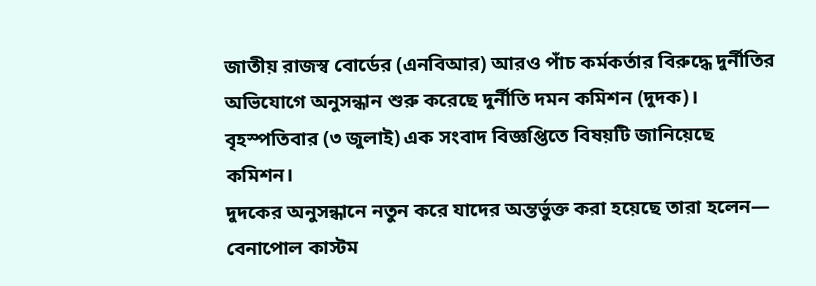জাতীয় রাজস্ব বোর্ডের (এনবিআর) আরও পাঁচ কর্মকর্তার বিরুদ্ধে দুর্নীতির অভিযোগে অনুসন্ধান শুরু করেছে দুর্নীতি দমন কমিশন (দুদক)। বৃহস্পতিবার (৩ জুলাই) এক সংবাদ বিজ্ঞপ্তিতে বিষয়টি জানিয়েছে কমিশন।
দুদকের অনুসন্ধানে নতুন করে যাদের অন্তর্ভুক্ত করা হয়েছে তারা হলেন— বেনাপোল কাস্টম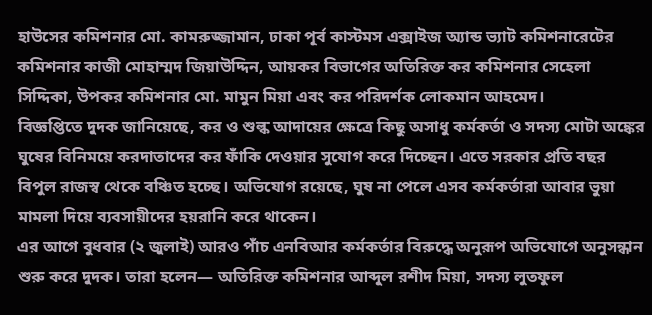হাউসের কমিশনার মো. কামরুজ্জামান, ঢাকা পূর্ব কাস্টমস এক্সাইজ অ্যান্ড ভ্যাট কমিশনারেটের কমিশনার কাজী মোহাম্মদ জিয়াউদ্দিন, আয়কর বিভাগের অতিরিক্ত কর কমিশনার সেহেলা সিদ্দিকা, উপকর কমিশনার মো. মামুন মিয়া এবং কর পরিদর্শক লোকমান আহমেদ।
বিজ্ঞপ্তিতে দুদক জানিয়েছে, কর ও শুল্ক আদায়ের ক্ষেত্রে কিছু অসাধু কর্মকর্তা ও সদস্য মোটা অঙ্কের ঘুষের বিনিময়ে করদাতাদের কর ফাঁকি দেওয়ার সুযোগ করে দিচ্ছেন। এতে সরকার প্রতি বছর বিপুল রাজস্ব থেকে বঞ্চিত হচ্ছে। অভিযোগ রয়েছে, ঘুষ না পেলে এসব কর্মকর্তারা আবার ভুয়া মামলা দিয়ে ব্যবসায়ীদের হয়রানি করে থাকেন।
এর আগে বুধবার (২ জুলাই) আরও পাঁচ এনবিআর কর্মকর্তার বিরুদ্ধে অনুরূপ অভিযোগে অনুসন্ধান শুরু করে দুদক। তারা হলেন— অতিরিক্ত কমিশনার আব্দুল রশীদ মিয়া, সদস্য লুতফুল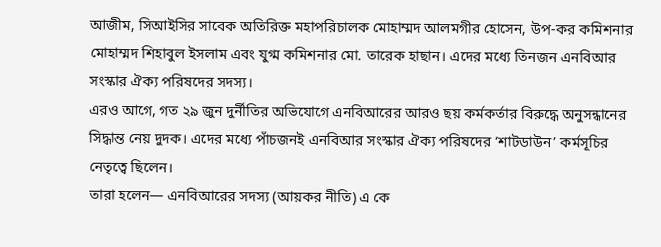আজীম, সিআইসির সাবেক অতিরিক্ত মহাপরিচালক মোহাম্মদ আলমগীর হোসেন, উপ-কর কমিশনার মোহাম্মদ শিহাবুল ইসলাম এবং যুগ্ম কমিশনার মো. তারেক হাছান। এদের মধ্যে তিনজন এনবিআর সংস্কার ঐক্য পরিষদের সদস্য।
এরও আগে, গত ২৯ জুন দুর্নীতির অভিযোগে এনবিআরের আরও ছয় কর্মকর্তার বিরুদ্ধে অনুসন্ধানের সিদ্ধান্ত নেয় দুদক। এদের মধ্যে পাঁচজনই এনবিআর সংস্কার ঐক্য পরিষদের ‘শাটডাউন’ কর্মসূচির নেতৃত্বে ছিলেন।
তারা হলেন— এনবিআরের সদস্য (আয়কর নীতি) এ কে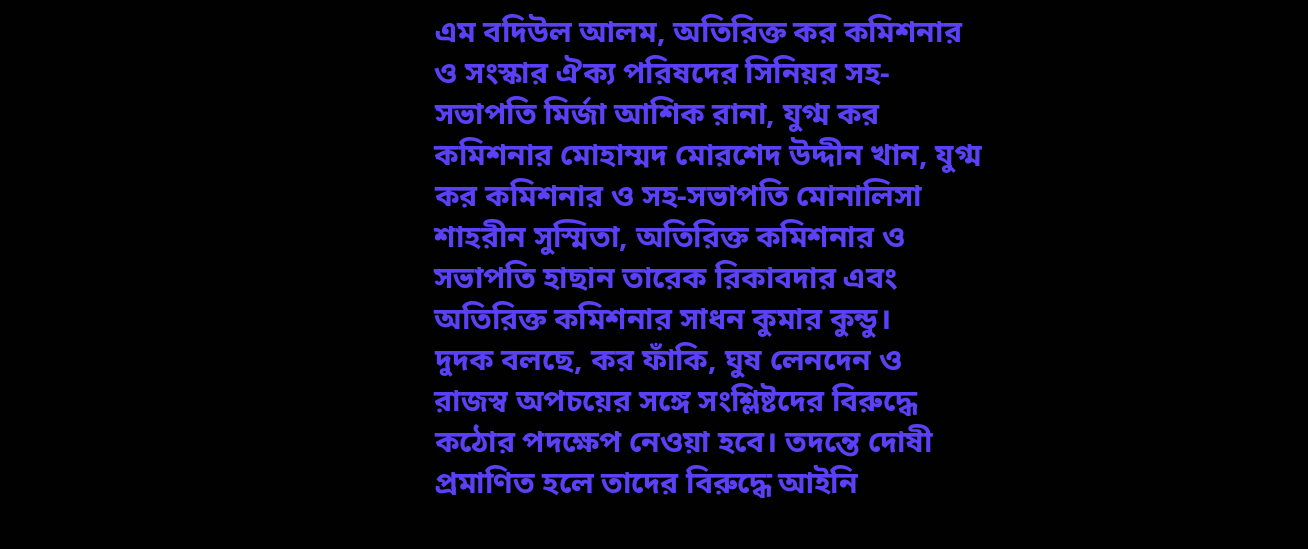এম বদিউল আলম, অতিরিক্ত কর কমিশনার ও সংস্কার ঐক্য পরিষদের সিনিয়র সহ-সভাপতি মির্জা আশিক রানা, যুগ্ম কর কমিশনার মোহাম্মদ মোরশেদ উদ্দীন খান, যুগ্ম কর কমিশনার ও সহ-সভাপতি মোনালিসা শাহরীন সুস্মিতা, অতিরিক্ত কমিশনার ও সভাপতি হাছান তারেক রিকাবদার এবং অতিরিক্ত কমিশনার সাধন কুমার কুন্ডু।
দুদক বলছে, কর ফাঁকি, ঘুষ লেনদেন ও রাজস্ব অপচয়ের সঙ্গে সংশ্লিষ্টদের বিরুদ্ধে কঠোর পদক্ষেপ নেওয়া হবে। তদন্তে দোষী প্রমাণিত হলে তাদের বিরুদ্ধে আইনি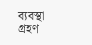ব্যবস্থা গ্রহণ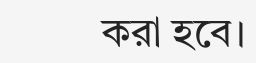করা হবে।